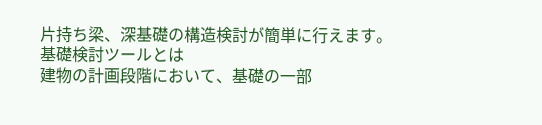片持ち梁、深基礎の構造検討が簡単に行えます。
基礎検討ツールとは
建物の計画段階において、基礎の一部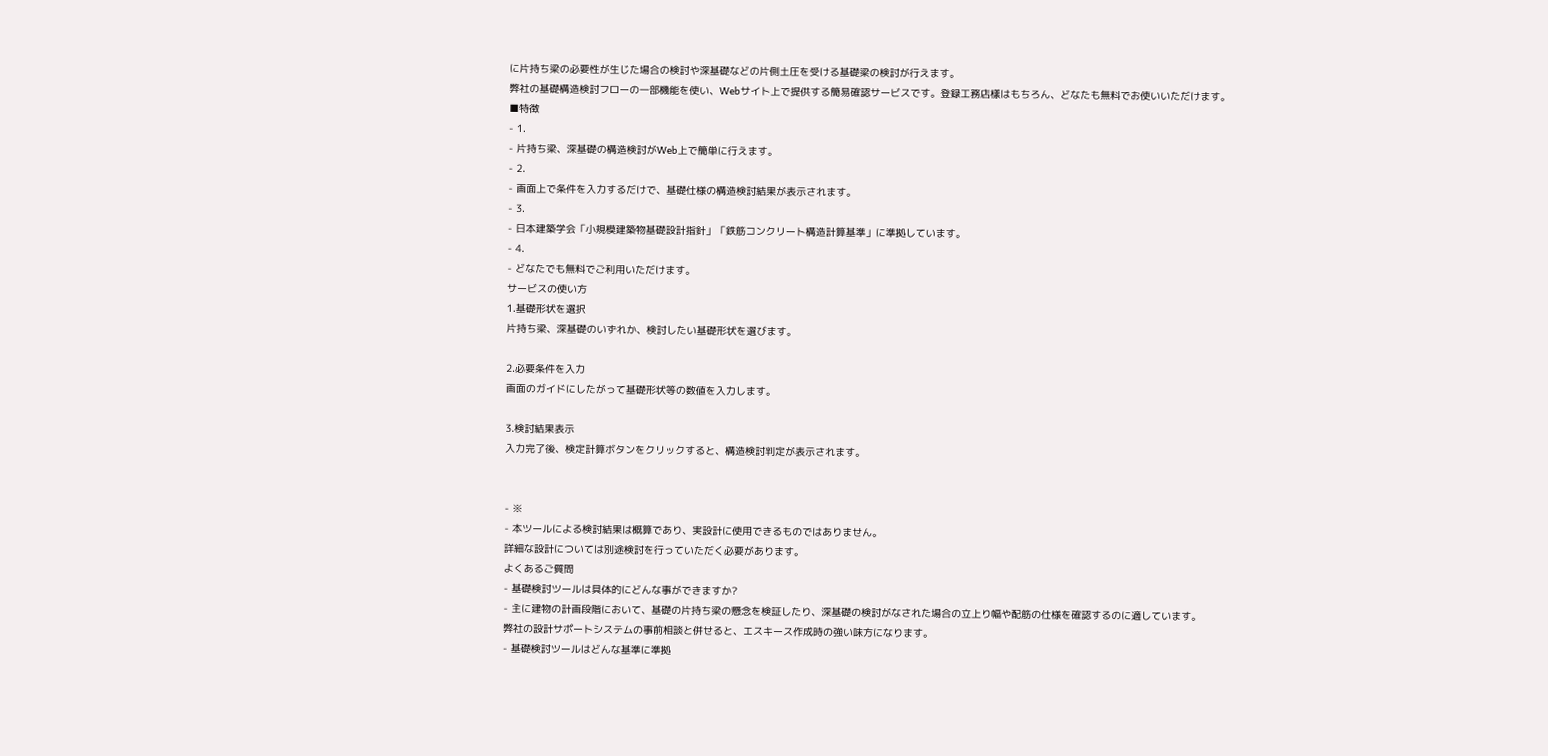に片持ち梁の必要性が生じた場合の検討や深基礎などの片側土圧を受ける基礎梁の検討が行えます。
弊社の基礎構造検討フローの一部機能を使い、Webサイト上で提供する簡易確認サービスです。登録工務店樣はもちろん、どなたも無料でお使いいただけます。
■特徴
- 1.
- 片持ち梁、深基礎の構造検討がWeb上で簡単に行えます。
- 2.
- 画面上で条件を入力するだけで、基礎仕様の構造検討結果が表示されます。
- 3.
- 日本建築学会「小規模建築物基礎設計指針」「鉄筋コンクリート構造計算基準」に準拠しています。
- 4.
- どなたでも無料でご利用いただけます。
サービスの使い方
1.基礎形状を選択
片持ち梁、深基礎のいずれか、検討したい基礎形状を選びます。

2.必要条件を入力
画面のガイドにしたがって基礎形状等の数値を入力します。

3.検討結果表示
入力完了後、検定計算ボタンをクリックすると、構造検討判定が表示されます。


- ※
- 本ツールによる検討結果は概算であり、実設計に使用できるものではありません。
詳細な設計については別途検討を行っていただく必要があります。
よくあるご質問
- 基礎検討ツールは具体的にどんな事ができますか?
- 主に建物の計画段階において、基礎の片持ち梁の懸念を検証したり、深基礎の検討がなされた場合の立上り幅や配筋の仕様を確認するのに適しています。
弊社の設計サポートシステムの事前相談と併せると、エスキース作成時の強い味方になります。
- 基礎検討ツールはどんな基準に準拠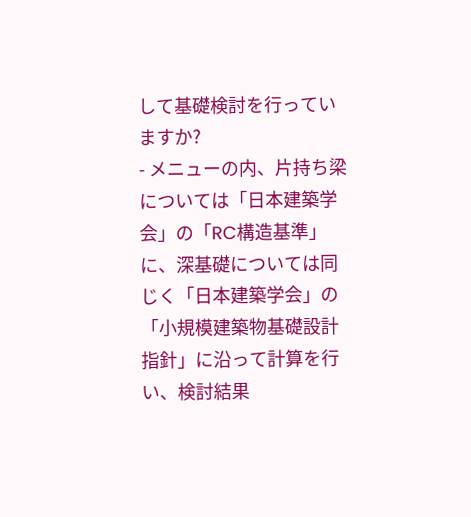して基礎検討を行っていますか?
- メニューの内、片持ち梁については「日本建築学会」の「RC構造基準」に、深基礎については同じく「日本建築学会」の「小規模建築物基礎設計指針」に沿って計算を行い、検討結果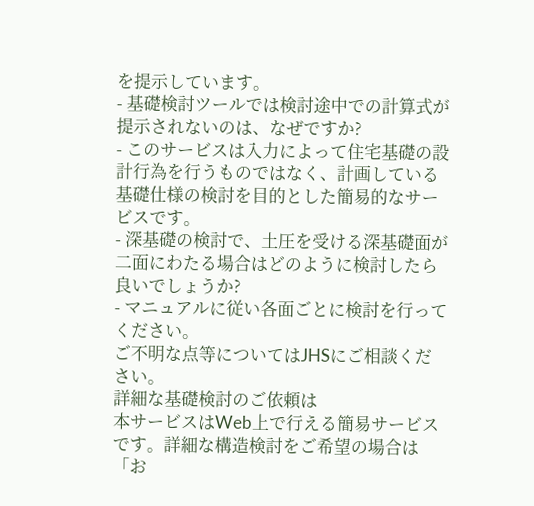を提示しています。
- 基礎検討ツールでは検討途中での計算式が提示されないのは、なぜですか?
- このサービスは入力によって住宅基礎の設計行為を行うものではなく、計画している基礎仕様の検討を目的とした簡易的なサービスです。
- 深基礎の検討で、土圧を受ける深基礎面が二面にわたる場合はどのように検討したら良いでしょうか?
- マニュアルに従い各面ごとに検討を行ってください。
ご不明な点等についてはJHSにご相談ください。
詳細な基礎検討のご依頼は
本サービスはWeb上で行える簡易サービスです。詳細な構造検討をご希望の場合は「お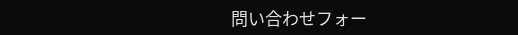問い合わせフォー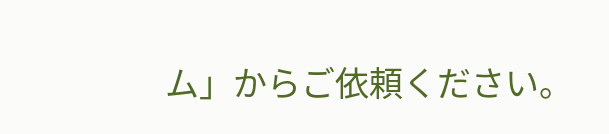ム」からご依頼ください。